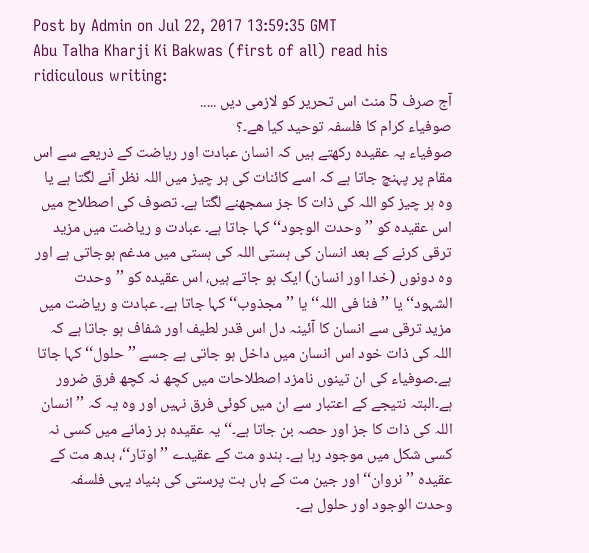Post by Admin on Jul 22, 2017 13:59:35 GMT
Abu Talha Kharji Ki Bakwas (first of all) read his ridiculous writing:
آج صرف 5 منٹ اس تحریر کو لازمی دیں .....
صوفیاء کرام کا فلسفہ توحید کیا ھے۔؟
صوفیاء یہ عقیدہ رکھتے ہیں کہ انسان عبادت اور ریاضت کے ذریعے سے اس مقام پر پہنچ جاتا ہے کہ اسے کائنات کی ہر چیز میں اللہ نظر آنے لگتا ہے یا وہ ہر چیز کو اللہ کی ذات کا جز سمجھنے لگتا ہے۔ تصوف کی اصطلاح میں اس عقیدہ کو ’’وحدت الوجود‘‘ کہا جاتا ہے۔ عبادت و ریاضت میں مزید ترقی کرنے کے بعد انسان کی ہستی اللہ کی ہستی میں مدغم ہوجاتی ہے اور وہ دونوں (خدا اور انسان) ایک ہو جاتے ہیں، اس عقیدہ کو ’’وحدت الشہود‘‘ یا ’’فنا فی اللہ‘‘ یا ’’مجذوب‘‘ کہا جاتا ہے۔ عبادت و ریاضت میں مزید ترقی سے انسان کا آئینہ دل اس قدر لطیف اور شفاف ہو جاتا ہے کہ اللہ کی ذات خود اس انسان میں داخل ہو جاتی ہے جسے ’’حلول‘‘ کہا جاتا ہے۔صوفیاء کی ان تینوں نامزد اصطلاحات میں کچھ نہ کچھ فرق ضرور ہے۔البتہ نتیجے کے اعتبار سے ان میں کوئی فرق نہیں اور وہ یہ کہ ’’انسان اللہ کی ذات کا جز اور حصہ بن جاتا ہے۔‘‘ یہ عقیدہ ہر زمانے میں کسی نہ کسی شکل میں موجود رہا ہے۔ ہندو مت کے عقیدے ’’اوتار‘‘، بدھ مت کے عقیدہ ’’نروان‘‘ اور جین مت کے ہاں بت پرستی کی بنیاد یہی فلسفہ وحدت الوجود اور حلول ہے۔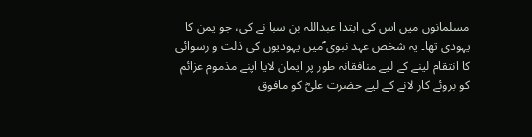مسلمانوں میں اس کی ابتدا عبداللہ بن سبا نے کی، جو یمن کا یہودی تھا۔ یہ شخص عہد نبوی ؐمیں یہودیوں کی ذلت و رسوائی کا انتقام لینے کے لیے منافقانہ طور پر ایمان لایا اپنے مذموم عزائم کو بروئے کار لانے کے لیے حضرت علیؓ کو مافوق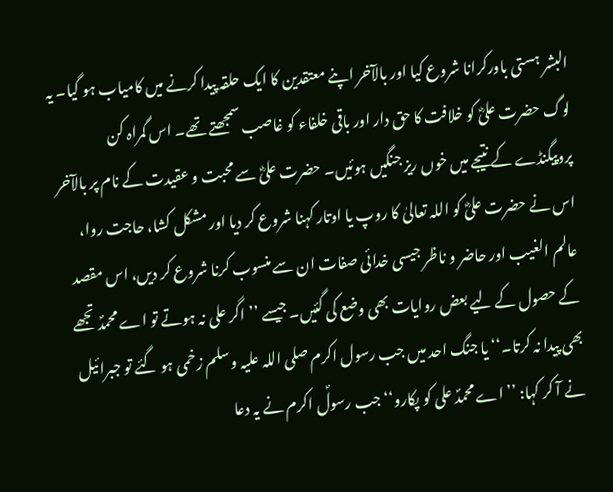البشر ہستی باورکرانا شروع کیا اور بالآخر اپنے معتقدین کا ایک حلقہ پیدا کرنے میں کامیاب ہو گیا۔ یہ لوگ حضرت علیؓ کو خلافت کا حق دار اور باقی خلفاء کو غاصب سمجھتے تھے۔ اس گمراہ کن پروپیگنڈے کے نتیجے میں خوں ریز جنگیں ہوئیں۔ حضرت علیؓ سے محبت و عقیدت کے نام پر بالآخر اس نے حضرت علیؓ کو اللہ تعالیٰ کا روپ یا اوتار کہنا شروع کر دیا اور مشکل کشا، حاجت روا، عالم الغیب اور حاضر و ناظر جیسی خدائی صفات ان سے منسوب کرنا شروع کر دیں، اس مقصد کے حصول کے لیے بعض روایات بھی وضع کی گئیں۔ جیسے ’’اگر علی نہ ہوتے تو اے محمدؐ تجھے بھی پیدا نہ کرتا۔‘‘ یا جنگ احد میں جب رسول اکرم صلی اللہ علیہ وسلم زخمی ہو گئے تو جبرائیل نے آ کر کہا: ’’اے محمدؐ علی کو پکارو‘‘جب رسولؐ اکرم نے یہ دعا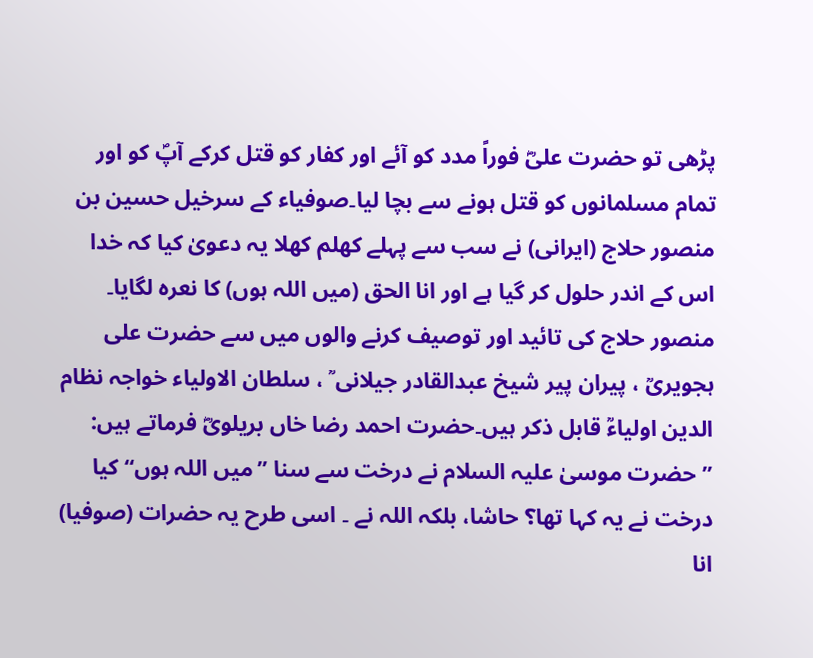پڑھی تو حضرت علیؓ فوراً مدد کو آئے اور کفار کو قتل کرکے آپؐ کو اور تمام مسلمانوں کو قتل ہونے سے بچا لیا۔صوفیاء کے سرخیل حسین بن منصور حلاج (ایرانی) نے سب سے پہلے کھلم کھلا یہ دعویٰ کیا کہ خدا اس کے اندر حلول کر گیا ہے اور انا الحق (میں اللہ ہوں) کا نعرہ لگایا۔ منصور حلاج کی تائید اور توصیف کرنے والوں میں سے حضرت علی ہجویریؒ ، پیران پیر شیخ عبدالقادر جیلانی ؒ ، سلطان الاولیاء خواجہ نظام الدین اولیاءؒ قابل ذکر ہیں۔حضرت احمد رضا خاں بریلویؓ فرماتے ہیں: ’’حضرت موسیٰ علیہ السلام نے درخت سے سنا ’’میں اللہ ہوں‘‘ کیا درخت نے یہ کہا تھا؟ حاشا، بلکہ اللہ نے ۔ اسی طرح یہ حضرات (صوفیا) انا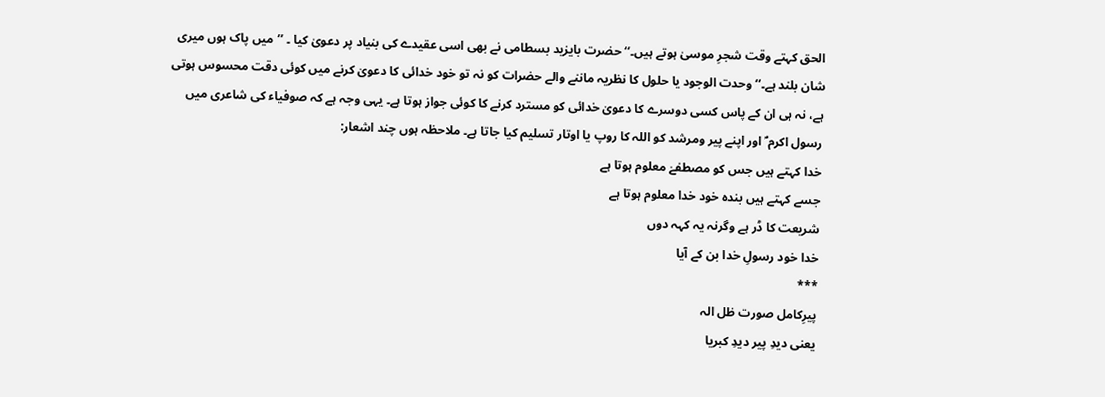الحق کہتے وقت شجرِ موسیٰ ہوتے ہیں۔‘‘ حضرت بایزید بسطامی نے بھی اسی عقیدے کی بنیاد پر دعویٰ کیا ۔ ’’میں پاک ہوں میری شان بلند ہے۔‘‘ وحدت الوجود یا حلول کا نظریہ ماننے والے حضرات کو نہ تو خود خدائی کا دعویٰ کرنے میں کوئی دقت محسوس ہوتی ہے، نہ ہی ان کے پاس کسی دوسرے کا دعویٰ خدائی کو مسترد کرنے کا کوئی جواز ہوتا ہے۔ یہی وجہ ہے کہ صوفیاء کی شاعری میں رسول اکرم ؐ اور اپنے پیر ومرشد کو اللہ کا روپ یا اوتار تسلیم کیا جاتا ہے۔ ملاحظہ ہوں چند اشعار:
خدا کہتے ہیں جس کو مصطفےٰ معلوم ہوتا ہے
جسے کہتے ہیں بندہ خود خدا معلوم ہوتا ہے
شریعت کا ڈر ہے وگرنہ یہ کہہ دوں
خدا خود رسولِ خدا بن کے آیا
***
پیرِکامل صورت ظل الہ
یعنی دیدِ پیر دیدِ کبریا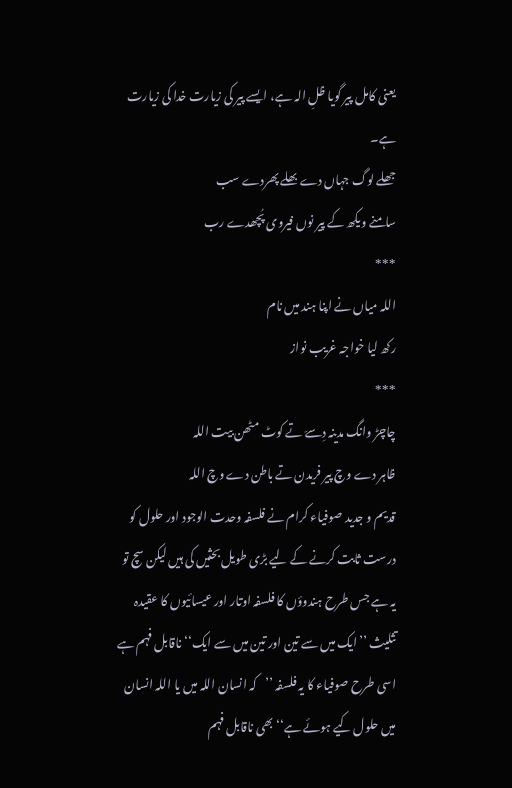یعنی کامل پیر گویا ظلِ الہ ہے، ایسے پیر کی زیارت خدا کی زیارت ہے۔
جھلے لوگ جہاں دے بھلے پھردے سب
سامنے ویکھ کے پیر نوں فیروی پُچھدے رب
***
اللہ میاں نے اپنا ہند میں نام
رکھ لیا خواجہ غریب نواز
***
چاچڑ وانگ مدینہ دِسےّ تے کوٹ مٹھن بیت اللہ
ظاہر دے وچ پیر فریدن تے باطن دے وچ اللہ
قدیم و جدید صوفیاء کرام نے فلسفہ وحدت الوجود اور حلول کو درست ثابت کرنے کے لیے بڑی طویل بحثیں کی ہیں لیکن سچ تو یہ ہے جس طرح ہندوؤں کا فلسفہ اوتار اور عیسائیوں کا عقیدہ تثلیث ’’ایک میں سے تین اور تین میں سے ایک‘‘ ناقابل فہم ہے اسی طرح صوفیاء کا یہ فلسفہ ’’کہ انسان اللہ میں یا اللہ انسان میں حلول کیے ہوئے ہے‘‘ بھی ناقابل فہم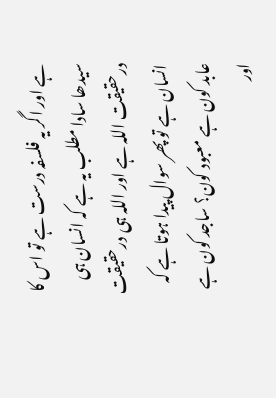ہے اور اگر یہ فلسفہ درست ہے تو اس کا سیدھا سادا مطلب یہ ہے کہ انسان ہی درحقیقت اللہ ہے اور اللہ ہی درحقیقت انسان ہے تو پھر سوال پیدا ہوتا ہے کہ عابد کون ہے معبود کون؟ ساجد کون ہے اور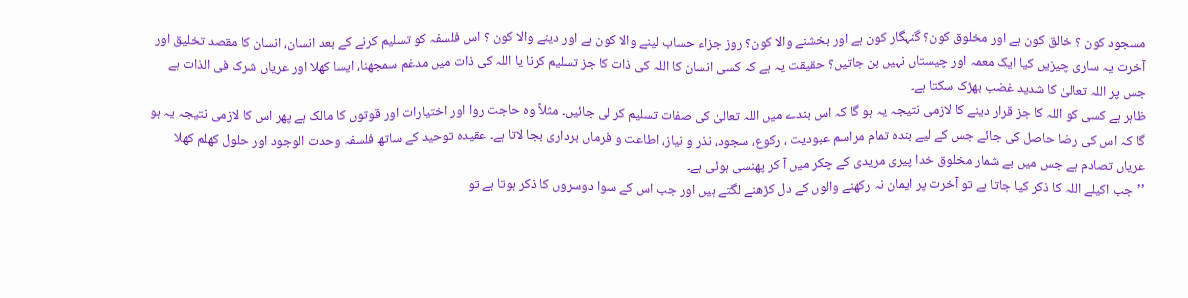مسجود کون ؟ خالق کون ہے اور مخلوق کون؟ گنہگار کون ہے اور بخشنے والا کون؟ روز جزاء حساب لینے والا کون ہے اور دینے والا کون ؟ اس فلسفہ کو تسلیم کرنے کے بعد انسان، انسان کا مقصد تخلیق اور آخرت یہ ساری چیزیں کیا ایک معمہ اور چیستاں نہیں بن جاتیں؟ حقیقت یہ ہے کہ کسی انسان کا اللہ کی ذات کا جز تسلیم کرنا یا اللہ کی ذات میں مدغم سمجھنا، ایسا کھلا اور عریاں شرک فی الذات ہے جس پر اللہ تعالیٰ کا شدید غضب بھڑک سکتا ہے۔
ظاہر ہے کسی کو اللہ کا جز قرار دینے کا لازمی نتیجہ یہ ہو گا کہ اس بندے میں اللہ تعالیٰ کی صفات تسلیم کر لی جائیں۔ مثلاً وہ حاجت روا اور اختیارات اور قوتوں کا مالک ہے پھر اس کا لازمی نتیجہ یہ ہو گا کہ اس کی رضا حاصل کی جائے جس کے لیے بندہ تمام مراسم عبودیت ، رکوع، سجود، نذر و نیاز، اطاعت و فرماں برداری بجا لاتا ہے۔ عقیدہ توحید کے ساتھ فلسفہ وحدت الوجود اور حلول کھلم کھلا عریاں تصادم ہے جس میں بے شمار مخلوق خدا پیری مریدی کے چکر میں آ کر پھنسی ہوئی ہے۔
’’جب اکیلے اللہ کا ذکر کیا جاتا ہے تو آخرت پر ایمان نہ رکھنے والوں کے دل کڑھنے لگتے ہیں اور جب اس کے سوا دوسروں کا ذکر ہوتا ہے تو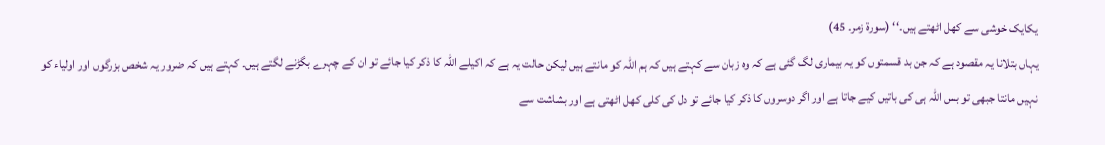یکایک خوشی سے کھل اٹھتے ہیں۔‘‘ (سورۃ زمر۔ 45)
یہاں بتلانا یہ مقصود ہے کہ جن بد قسمتوں کو یہ بیماری لگ گئی ہے کہ وہ زبان سے کہتے ہیں کہ ہم اللہ کو مانتے ہیں لیکن حالت یہ ہے کہ اکیلے اللہ کا ذکر کیا جائے تو ان کے چہرے بگڑنے لگتے ہیں۔ کہتے ہیں کہ ضرور یہ شخص بزرگوں اور اولیاء کو نہیں مانتا جبھی تو بس اللہ ہی کی باتیں کیے جاتا ہے اور اگر دوسروں کا ذکر کیا جائے تو دل کی کلی کھل اٹھتی ہے اور بشاشت سے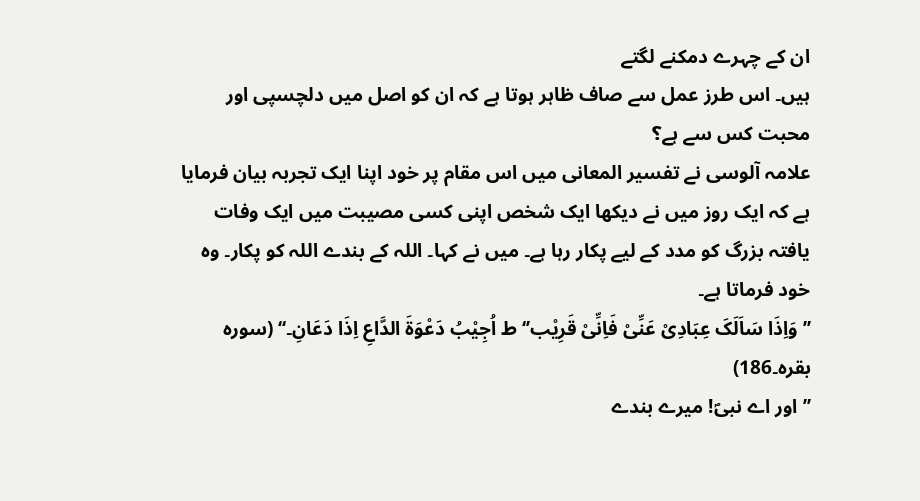ان کے چہرے دمکنے لگتے
ہیں۔ اس طرز عمل سے صاف ظاہر ہوتا ہے کہ ان کو اصل میں دلچسپی اور محبت کس سے ہے؟
علامہ آلوسی نے تفسیر المعانی میں اس مقام پر خود اپنا ایک تجربہ بیان فرمایا ہے کہ ایک روز میں نے دیکھا ایک شخص اپنی کسی مصیبت میں ایک وفات یافتہ بزرگ کو مدد کے لیے پکار رہا ہے۔ میں نے کہا۔ اللہ کے بندے اللہ کو پکار۔ وہ خود فرماتا ہے۔
’’وَاِذَا سَاَلَکَ عِبَادِیْ عَنِّیْ فَاِنِّیْ قَرِیْب’‘ ط اُجِیْبُ دَعْوَۃَ الدَّاعِ اِذَا دَعَانِ۔‘‘ (سورہ بقرہ۔186)
’’اور اے نبیؐ! میرے بندے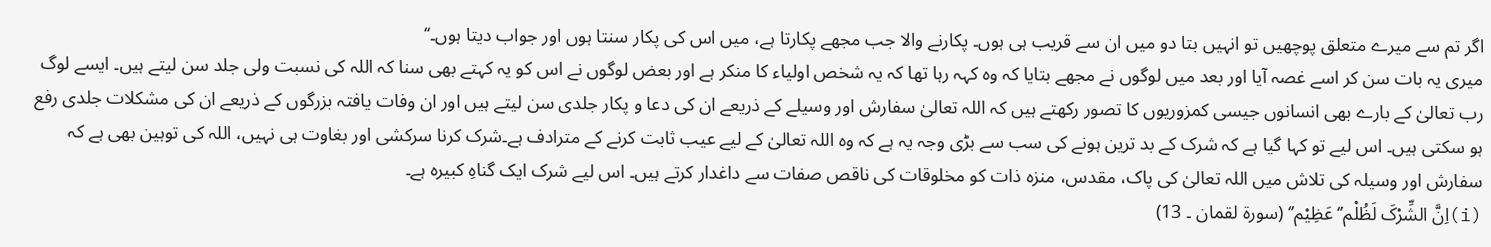اگر تم سے میرے متعلق پوچھیں تو انہیں بتا دو میں ان سے قریب ہی ہوں۔ پکارنے والا جب مجھے پکارتا ہے، میں اس کی پکار سنتا ہوں اور جواب دیتا ہوں۔‘‘
میری یہ بات سن کر اسے غصہ آیا اور بعد میں لوگوں نے مجھے بتایا کہ وہ کہہ رہا تھا کہ یہ شخص اولیاء کا منکر ہے اور بعض لوگوں نے اس کو یہ کہتے بھی سنا کہ اللہ کی نسبت ولی جلد سن لیتے ہیں۔ ایسے لوگ رب تعالیٰ کے بارے بھی انسانوں جیسی کمزوریوں کا تصور رکھتے ہیں کہ اللہ تعالیٰ سفارش اور وسیلے کے ذریعے ان کی دعا و پکار جلدی سن لیتے ہیں اور ان وفات یافتہ بزرگوں کے ذریعے ان کی مشکلات جلدی رفع ہو سکتی ہیں۔ اس لیے تو کہا گیا ہے کہ شرک کے بد ترین ہونے کی سب سے بڑی وجہ یہ ہے کہ وہ اللہ تعالیٰ کے لیے عیب ثابت کرنے کے مترادف ہے۔شرک کرنا سرکشی اور بغاوت ہی نہیں، اللہ کی توہین بھی ہے کہ سفارش اور وسیلہ کی تلاش میں اللہ تعالیٰ کی پاک، مقدس، منزہ ذات کو مخلوقات کی ناقص صفات سے داغدار کرتے ہیں۔ اس لیے شرک ایک گناہِ کبیرہ ہے۔
(i)اِنَّ الشِّرْکَ لَظُلْم’‘ عَظِیْم’‘ (سورۃ لقمان ۔ 13)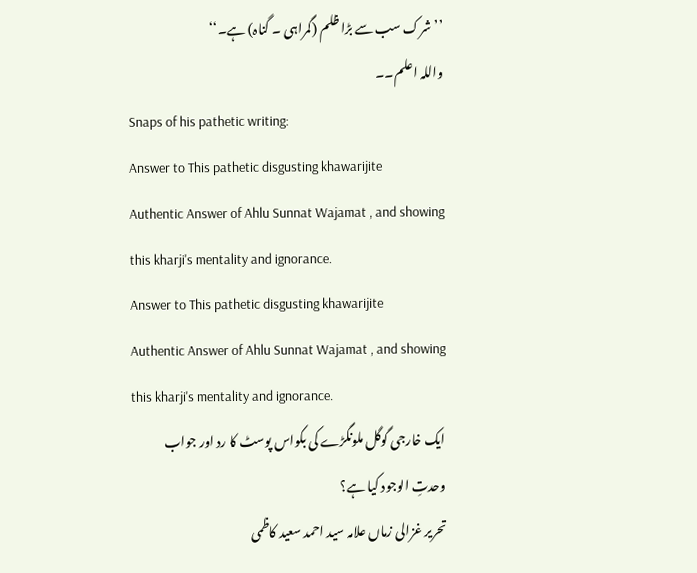’’شرک سب سے بڑا ظلم (گمراہی ۔ گناہ) ہے۔‘‘
واللہ اعلم۔۔
Snaps of his pathetic writing:
Answer to This pathetic disgusting khawarijite
Authentic Answer of Ahlu Sunnat Wajamat , and showing this kharji's mentality and ignorance.
Answer to This pathetic disgusting khawarijite
Authentic Answer of Ahlu Sunnat Wajamat , and showing this kharji's mentality and ignorance.
ایک خارجی گوگل ملونگڑے کی بکواس پوسٹ کا رد اور جواب
وحدتِ الوجود کیا ہے؟
تحریر غزالی زماں علامہ سید احمد سعید کاظمی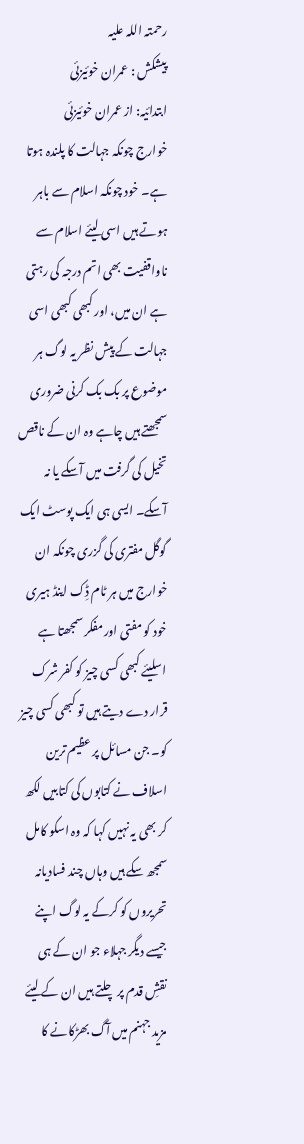رحمتہ اللہ علیہ
پیشکش : عمران خوئیزئی
ابتدائیہ: از عمران خوئیزئی
خوارج چونکہ جہالت کا پلندہ ہوتا ہے۔ خود چونکہ اسلام سے باہر ہوتے ہیں اسی لیئے اسلام سے ناواقفیت بھی اتم درجہ کی رہتی ہے ان میں، اور کبھی کبھی اسی جہالت کے پیش نظر یہ لوگ ہر موضوع پر بک بک کرنی ضروری سمجھتے ہیں چاہے وہ ان کے ناقص تخیل کی گرفت میں آسکے یا نہ آسکے۔ ایسی ہی ایک پوسٹ ایک گوگل مفتری کی گزری چونکہ ان خوارج میں ہر ٹام ڈِک اینڈ ہیری خود کو مفتی اور مفکر سمجھتا ہے اسلیئے کبھی کسی چیز کو کفر شرک قرار دے دیتے ہیں تو کبھی کسی چیز کو۔ جن مسائل پر عظیم ترین اسلاف نے کتابوں کی کتابیں لکھ کر بھی یہ نہیں کہا کہ وہ اسکو کامل سمجھ سکے ہیں وہاں چند فسادیانہ تحریروں کو کرکے یہ لوگ اپنے جیسے دیگر جہلاء جو ان کے ہی نقشِ قدم پر چلتے ہیں ان کے لیئے مزید جہنم میں آگ بھڑکانے کا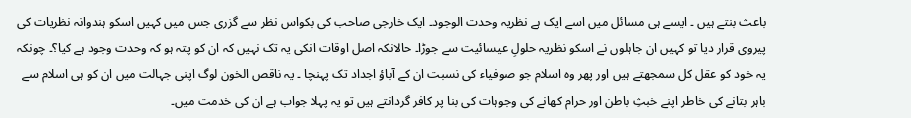باعث بنتے ہیں ۔ ایسے ہی مسائل میں اسے ایک ہے نظریہ وحدت الوجود۔ ایک خارجی صاحب کی بکواس نظر سے گزری جس میں کہیں اسکو ہندوانہ نظریات کی پیروی قرار دیا تو کہیں ان جاہلوں نے اسکو نظریہ حلولِ عیسائیت سے جوڑا۔ حالانکہ اصل اوقات انکی یہ تک نہیں کہ ان کو پتہ ہو کہ وحدت وجود ہے کیا؟۔ چونکہ یہ خود کو عقل کل سمجھتے ہیں اور پھر وہ اسلام جو صوفیاء کی نسبت ان کے آباؤ اجداد تک پہنچا ۔ یہ ناقص الخون لوگ اپنی جہالت میں ان کو ہی اسلام سے باہر بتانے کی خاطر اپنے خبثِ باطن اور حرام کھانے کی وجوہات کی بنا پر کافر گردانتے ہیں تو یہ پہلا جواب ہے ان کی خدمت میں۔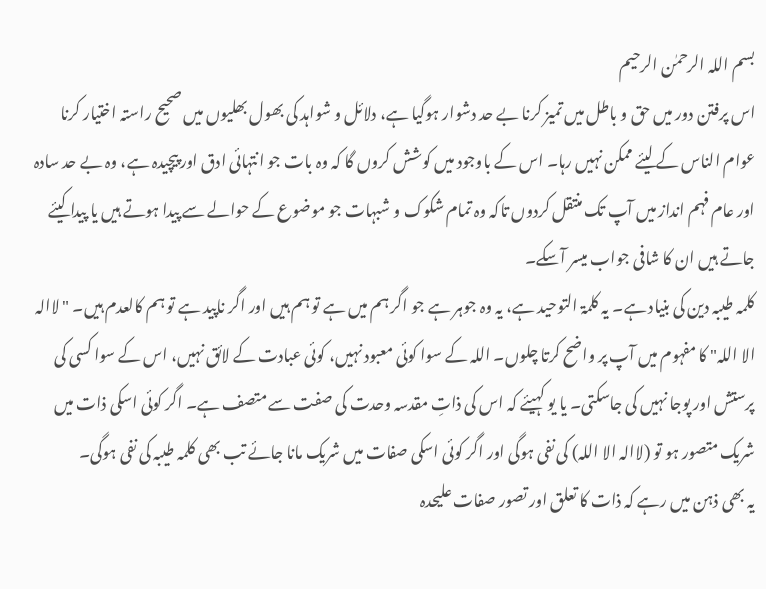بسم اللہ الرحمٰن الرحیم
اس پرفتن دور میں حق و باطل میں تمیز کرنا بے حد دشوار ہوگیا ہے، دلائل و شواہد کی بھول بھلیوں میں صحیح راستہ اختیار کرنا عوام الناس کے لیئے ممکن نہیں رہا۔ اس کے باوجود میں کوشش کروں گا کہ وہ بات جو انتہائی ادق اور پیچیدہ ہے، وہ بے حد سادہ اور عام فہم انداز میں آپ تک منتقل کردوں تاکہ وہ تمام شکوک و شبہات جو موضوع کے حوالے سے پیدا ہوتے ہیں یا پیدا کیئے جاتے ہیں ان کا شافی جواب میسر آسکے۔
کلمہ طیبہ دین کی بنیاد ہے۔ یہ کلمۃ التوحید ہے، یہ وہ جوہر ہے جو اگر ہم میں ہے تو ہم ہیں اور اگر ناپید ہے تو ہم کالعدم ہیں۔ "لاالہ الا اللہ" کا مفہوم میں آپ پر واضح کرتا چلوں۔ اللہ کے سوا کوئی معبود نہیں، کوئی عبادت کے لائق نہیں، اس کے سوا کسی کی پرستش اور پوجا نہیں کی جاسکتی۔ یا یو کہیئے کہ اس کی ذاتِ مقدسہ وحدت کی صفت سے متصف ہے۔ اگر کوئی اسکی ذات میں شریک متصور ہو تو (لاالہ الا اللہ) کی نفی ہوگی اور اگر کوئی اسکی صفات میں شریک مانا جائے تب بھی کلمہ طیبہ کی نفی ہوگی۔
یہ بھی ذہن میں رہے کہ ذات کا تعلق اور تصور صفات علیحدہ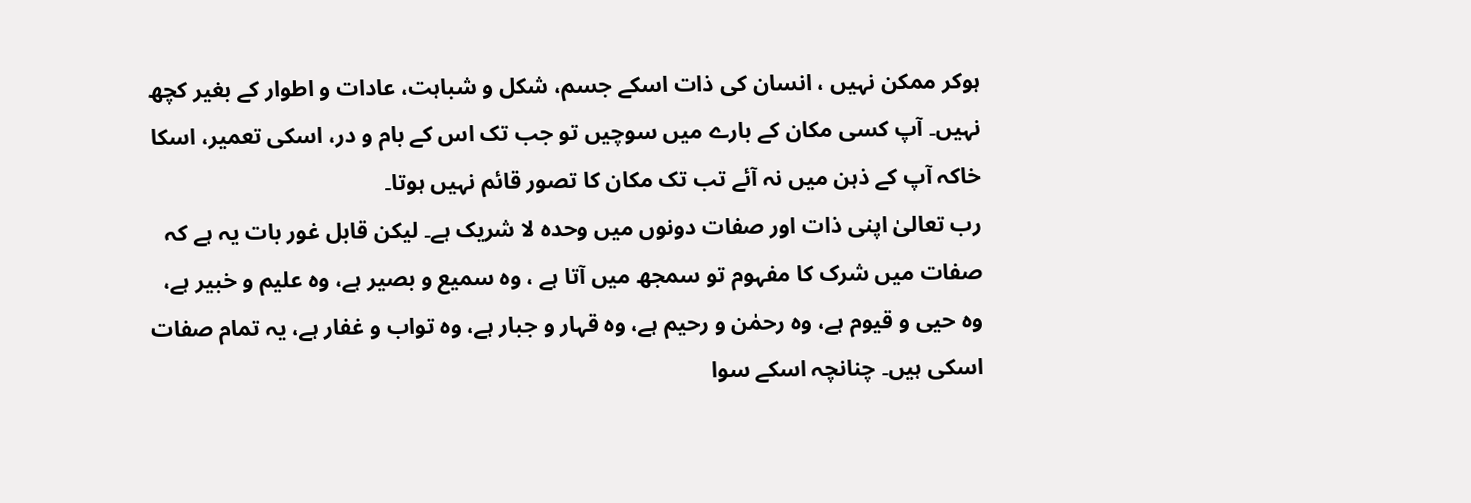ہوکر ممکن نہیں ، انسان کی ذات اسکے جسم، شکل و شباہت، عادات و اطوار کے بغیر کچھ نہیں۔ آپ کسی مکان کے بارے میں سوچیں تو جب تک اس کے بام و در، اسکی تعمیر، اسکا خاکہ آپ کے ذہن میں نہ آئے تب تک مکان کا تصور قائم نہیں ہوتا۔
رب تعالیٰ اپنی ذات اور صفات دونوں میں وحدہ لا شریک ہے۔ لیکن قابل غور بات یہ ہے کہ صفات میں شرک کا مفہوم تو سمجھ میں آتا ہے ، وہ سمیع و بصیر ہے، وہ علیم و خبیر ہے، وہ حیی و قیوم ہے، وہ رحمٰن و رحیم ہے، وہ قہار و جبار ہے، وہ تواب و غفار ہے، یہ تمام صفات اسکی ہیں۔ چنانچہ اسکے سوا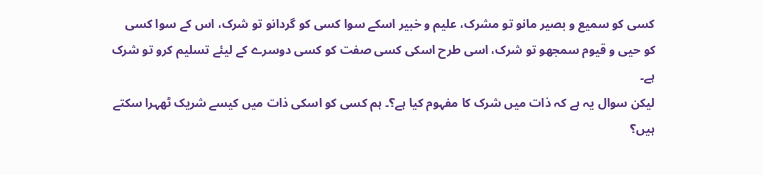کسی کو سمیع و بصیر مانو تو مشرک، علیم و خبیر اسکے سوا کسی کو گردانو تو شرک، اس کے سوا کسی کو حیی و قیوم سمجھو تو شرک، اسی طرح اسکی کسی صفت کو کسی دوسرے کے لیئے تسلیم کرو تو شرک ہے۔
لیکن سوال یہ ہے کہ ذات میں شرک کا مفہوم کیا ہے؟۔ ہم کسی کو اسکی ذات میں کیسے شریک ٹھہرا سکتے ہیں؟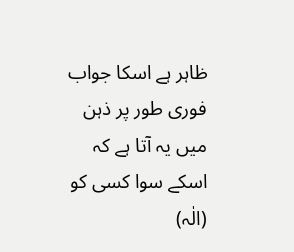ظاہر ہے اسکا جواب فوری طور پر ذہن میں یہ آتا ہے کہ اسکے سوا کسی کو (الٰہ)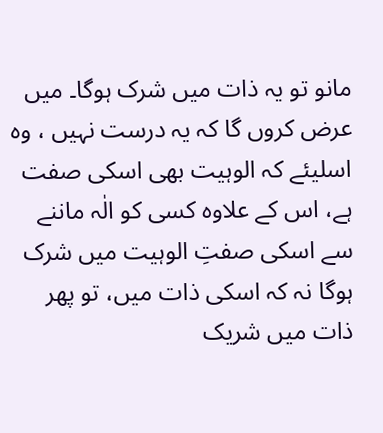مانو تو یہ ذات میں شرک ہوگا۔ میں عرض کروں گا کہ یہ درست نہیں ، وہ اسلیئے کہ الوہیت بھی اسکی صفت ہے، اس کے علاوہ کسی کو الٰہ ماننے سے اسکی صفتِ الوہیت میں شرک ہوگا نہ کہ اسکی ذات میں، تو پھر ذات میں شریک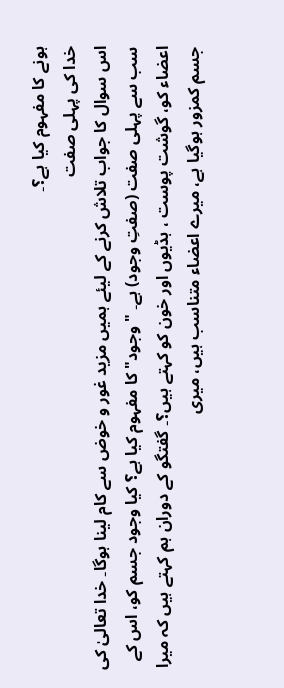ہونے کا مفہوم کیا ہے؟۔
خدا کی پہلی صفت
اس سوال کا جواب تلاش کرنے کے لیئے ہمیں مزید غور و خوض سے کام لینا ہوگا۔ خدا تعالیٰ کی سب سے پہلی صفت (صفتِ وجود) ہے۔ "وجود" کا مفہوم کیا ہے؟ کیا وجود جسم کو، اس کے اعضاء کو، گوشت پوست ، ہڈیوں اور خون کو کہتے ہیں؟۔ گفتگو کے دوران ہم کہتے ہیں کہ میرا جسم کمزور ہوگیا ہے، میرے اعضاء متناسب ہیں، میری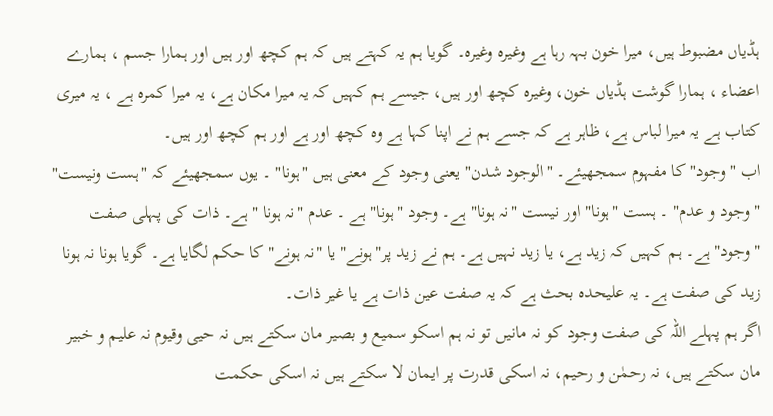ہڈیاں مضبوط ہیں، میرا خون بہہ رہا ہے وغیرہ وغیرہ۔ گویا ہم یہ کہتے ہیں کہ ہم کچھ اور ہیں اور ہمارا جسم ، ہمارے اعضاء ، ہمارا گوشت ہڈیاں خون، وغیرہ کچھ اور ہیں، جیسے ہم کہیں کہ یہ میرا مکان ہے، یہ میرا کمرہ ہے ، یہ میری کتاب ہے یہ میرا لباس ہے، ظاہر ہے کہ جسے ہم نے اپنا کہا ہے وہ کچھ اور ہے اور ہم کچھ اور ہیں۔
اب "وجود" کا مفہوم سمجھیئے۔ "الوجود شدن" یعنی وجود کے معنی ہیں "ہونا" ۔ یوں سمجھیئے کہ "ہست ونیست" "وجود و عدم" ۔ ہست "ہونا" اور نیست "نہ ہونا" ہے۔ وجود "ہونا" ہے ۔ عدم "نہ ہونا " ہے۔ ذات کی پہلی صفت "وجود" ہے۔ ہم کہیں کہ زید ہے، یا زید نہیں ہے۔ ہم نے زید پر"ہونے" یا "نہ ہونے" کا حکم لگایا ہے۔ گویا ہونا نہ ہونا زید کی صفت ہے۔ یہ علیحدہ بحث ہے کہ یہ صفت عین ذات ہے یا غیر ذات۔
اگر ہم پہلے اللہ کی صفت وجود کو نہ مانیں تو نہ ہم اسکو سمیع و بصیر مان سکتے ہیں نہ حیی وقیوم نہ علیم و خبیر مان سکتے ہیں، نہ رحمٰن و رحیم، نہ اسکی قدرت پر ایمان لا سکتے ہیں نہ اسکی حکمت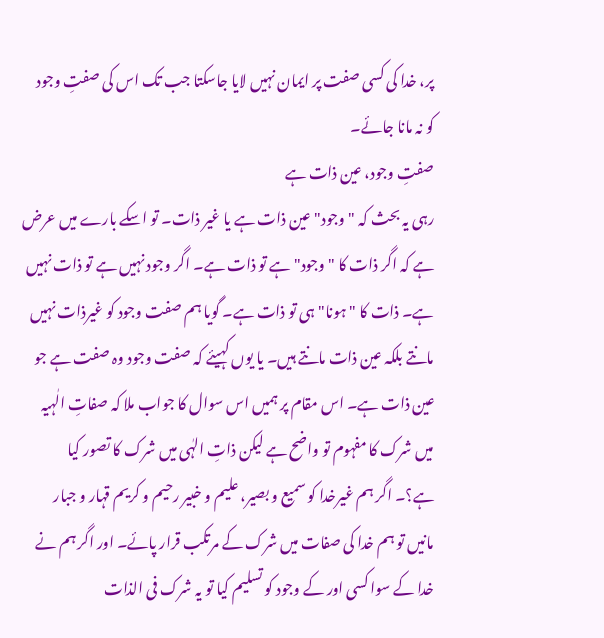پر، خدا کی کسی صفت پر ایمان نہیں لایا جاسکتا جب تک اس کی صفتِ وجود کو نہ مانا جائے۔
صفتِ وجود، عین ذات ہے
رہی یہ بحث کہ "وجود" عین ذات ہے یا غیر ذات۔ تو اسکے بارے میں عرض ہے کہ اگر ذات کا "وجود" ہے تو ذات ہے۔ اگر وجود نہیں ہے تو ذات نہیں ہے۔ ذات کا "ہونا" ہی تو ذات ہے۔ گویا ہم صفت وجود کو غیرذات نہیں مانتے بلکہ عین ذات مانتے ہیں۔ یا یوں کہیئے کہ صفت وجود وہ صفت ہے جو عین ذات ہے۔ اس مقام پر ہمیں اس سوال کا جواب ملا کہ صفاتِ الٰہیہ میں شرک کا مفہوم تو واضح ہے لیکن ذاتِ الہٰی میں شرک کا تصور کیا ہے؟۔ اگر ہم غیرخدا کو سمیع و بصیر، علیم و خبیر رحیم و کریم قہار و جبار مانیں تو ہم خدا کی صفات میں شرک کے مرتکب قرار پائے۔ اور اگر ہم نے خدا کے سوا کسی اور کے وجود کو تسلیم کیا تو یہ شرک فی الذات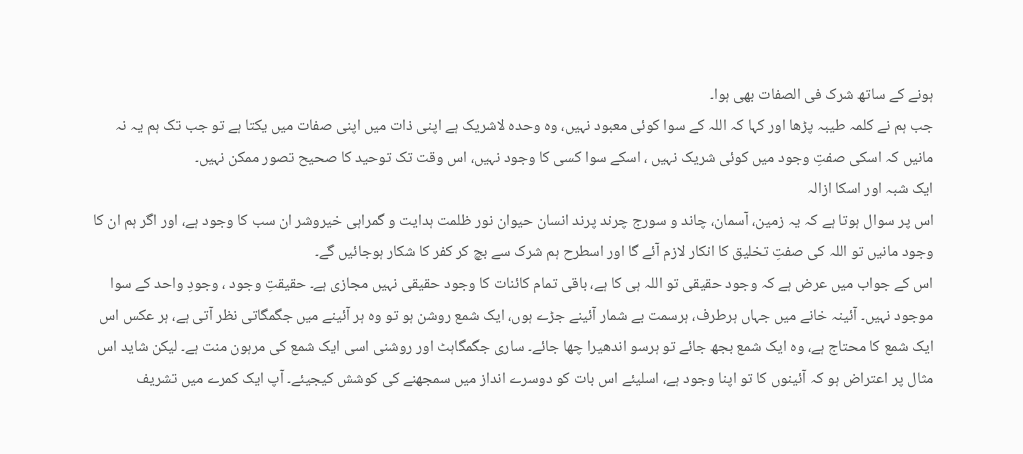ہونے کے ساتھ شرک فی الصفات بھی ہوا۔
جب ہم نے کلمہ طیبہ پڑھا اور کہا کہ اللہ کے سوا کوئی معبود نہیں، وہ وحدہ لاشریک ہے اپنی ذات میں اپنی صفات میں یکتا ہے تو جب تک ہم یہ نہ مانیں کہ اسکی صفتِ وجود میں کوئی شریک نہیں ، اسکے سوا کسی کا وجود نہیں، اس وقت تک توحید کا صحیح تصور ممکن نہیں۔
ایک شبہ اور اسکا ازالہ
اس پر سوال ہوتا ہے کہ یہ زمین، آسمان، چاند و سورج چرند پرند انسان حیوان نور ظلمت ہدایت و گمراہی خیروشر ان سب کا وجود ہے، اور اگر ہم ان کا وجود مانیں تو اللہ کی صفتِ تخلیق کا انکار لازم آئے گا اور اسطرح ہم شرک سے بچ کر کفر کا شکار ہوجائیں گے۔
اس کے جواب میں عرض ہے کہ وجود حقیقی تو اللہ ہی کا ہے، باقی تمام کائنات کا وجود حقیقی نہیں مجازی ہے۔ حقیقتِ وجود ، وجودِ واحد کے سوا موجود نہیں۔ آئینہ خانے میں جہاں ہرطرف، ہرسمت بے شمار آئینے جڑے ہوں، ایک شمع روشن ہو تو وہ ہر آئینے میں جگمگاتی نظر آتی ہے، ہر عکس اس ایک شمع کا محتاج ہے، وہ ایک شمع بجھ جائے تو ہرسو اندھیرا چھا جائے۔ ساری جگمگاہٹ اور روشنی اسی ایک شمع کی مرہون منت ہے۔ لیکن شاید اس مثال پر اعتراض ہو کہ آئینوں کا تو اپنا وجود ہے، اسلیئے اس بات کو دوسرے انداز میں سمجھنے کی کوشش کیجیئے۔ آپ ایک کمرے میں تشریف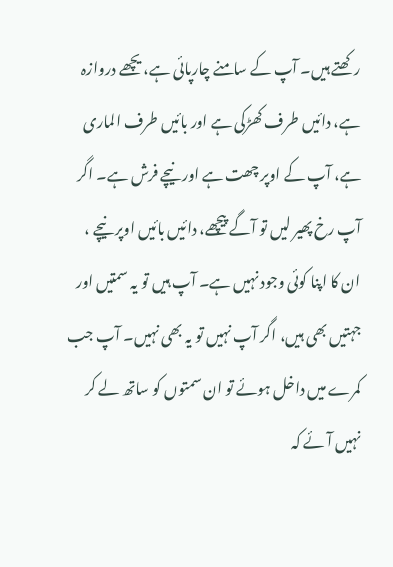رکھتے ہیں۔ آپ کے سامنے چارپائی ہے، یچھے دروازہ ہے، دائیں طرف کھڑکی ہے اور بائیں طرف الماری ہے، آپ کے اوپر چھت ہے اور نیچے فرش ہے۔ اگر آپ رخ پھیر لیں تو آگے پیچھے، دائیں بائیں اوپر نیچے ، ان کا اپنا کوئی وجود نہیں ہے۔ آپ ہیں تو یہ سمتیں اور جہتیں بھی ہیں، اگر آپ نہیں تو یہ بھی نہیں۔ آپ جب کمرے میں داخل ہوئے تو ان سمتوں کو ساتھ لے کر نہیں آئے کہ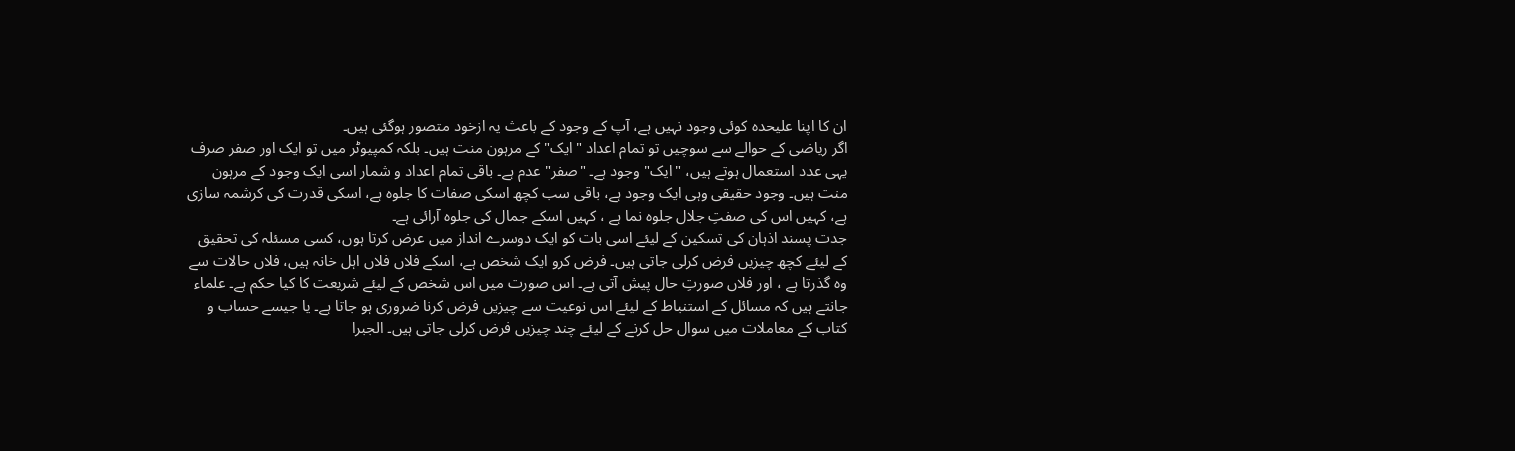ان کا اپنا علیحدہ کوئی وجود نہیں ہے، آپ کے وجود کے باعث یہ ازخود متصور ہوگئی ہیں۔
اگر ریاضی کے حوالے سے سوچیں تو تمام اعداد "ایک" کے مرہون منت ہیں۔ بلکہ کمپیوٹر میں تو ایک اور صفر صرف یہی عدد استعمال ہوتے ہیں، "ایک" وجود ہے۔ "صفر" عدم ہے۔ باقی تمام اعداد و شمار اسی ایک وجود کے مرہون منت ہیں۔ وجود حقیقی وہی ایک وجود ہے، باقی سب کچھ اسکی صفات کا جلوہ ہے، اسکی قدرت کی کرشمہ سازی ہے، کہیں اس کی صفتِ جلال جلوہ نما ہے ، کہیں اسکے جمال کی جلوہ آرائی ہے۔
جدت پسند اذہان کی تسکین کے لیئے اسی بات کو ایک دوسرے انداز میں عرض کرتا ہوں، کسی مسئلہ کی تحقیق کے لیئے کچھ چیزیں فرض کرلی جاتی ہیں۔ فرض کرو ایک شخص ہے، اسکے فلاں فلاں اہل خانہ ہیں، فلاں حالات سے وہ گذرتا ہے ، اور فلاں صورتِ حال پیش آتی ہے۔ اس صورت میں اس شخص کے لیئے شریعت کا کیا حکم ہے۔ علماء جانتے ہیں کہ مسائل کے استنباط کے لیئے اس نوعیت سے چیزیں فرض کرنا ضروری ہو جاتا ہے۔ یا جیسے حساب و کتاب کے معاملات میں سوال حل کرنے کے لیئے چند چیزیں فرض کرلی جاتی ہیں۔ الجبرا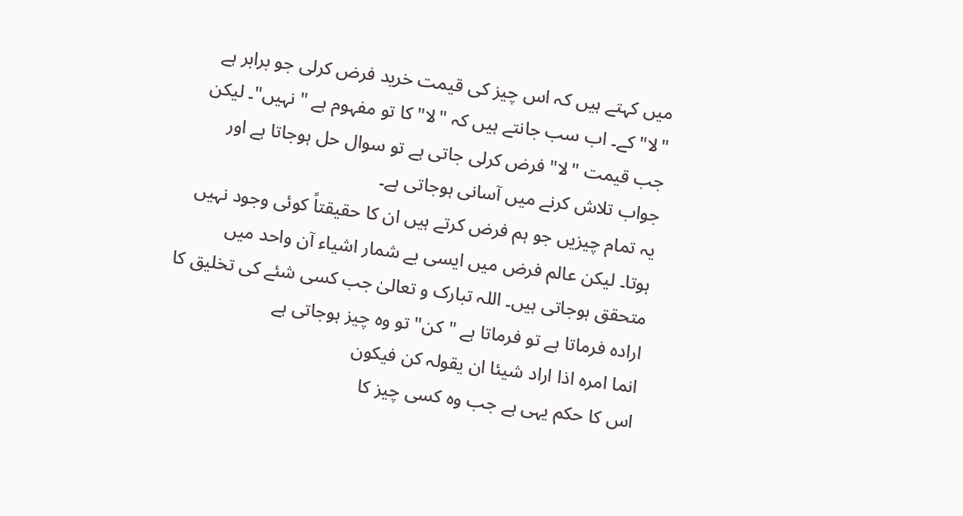میں کہتے ہیں کہ اس چیز کی قیمت خرید فرض کرلی جو برابر ہے "لا" کے۔ اب سب جانتے ہیں کہ "لا" کا تو مفہوم ہے "نہیں"۔ لیکن جب قیمت "لا" فرض کرلی جاتی ہے تو سوال حل ہوجاتا ہے اور جواب تلاش کرنے میں آسانی ہوجاتی ہے۔
یہ تمام چیزیں جو ہم فرض کرتے ہیں ان کا حقیقتاً کوئی وجود نہیں ہوتا۔ لیکن عالم فرض میں ایسی بے شمار اشیاء آن واحد میں متحقق ہوجاتی ہیں۔ اللہ تبارک و تعالیٰ جب کسی شئے کی تخلیق کا ارادہ فرماتا ہے تو فرماتا ہے "کن" تو وہ چیز ہوجاتی ہے
انما امرہ اذا اراد شیئا ان یقولہ کن فیکون
اس کا حکم یہی ہے جب وہ کسی چیز کا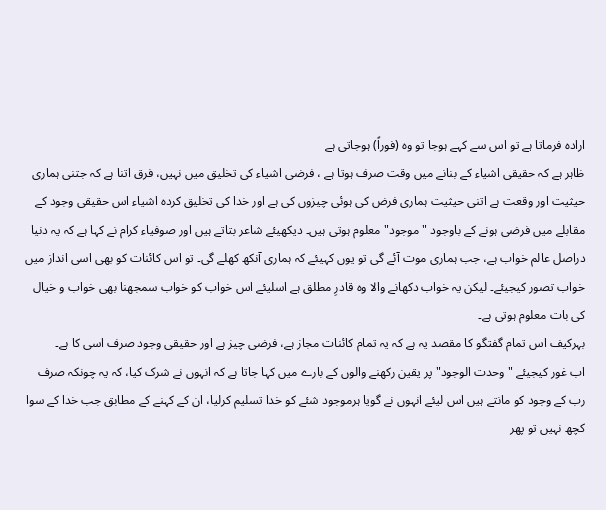ارادہ فرماتا ہے تو اس سے کہے ہوجا تو وہ (فوراً) ہوجاتی ہے
ظاہر ہے کہ حقیقی اشیاء کے بنانے میں وقت صرف ہوتا ہے ، فرضی اشیاء کی تخلیق میں نہیں، فرق اتنا ہے کہ جتنی ہماری حیثیت اور وقعت ہے اتنی حیثیت ہماری فرض کی ہوئی چیزوں کی ہے اور خدا کی تخلیق کردہ اشیاء اس حقیقی وجود کے مقابلے میں فرضی ہونے کے باوجود "موجود" معلوم ہوتی ہیں۔ دیکھیئے شاعر بتاتے ہیں اور صوفیاء کرام نے کہا ہے کہ یہ دنیا دراصل عالم خواب ہے، جب ہماری موت آئے گی تو یوں کہیئے کہ ہماری آنکھ کھلے گی۔ تو اس کائنات کو بھی اسی انداز میں خواب تصور کیجیئے۔ لیکن یہ خواب دکھانے والا وہ قادرِ مطلق ہے اسلیئے اس خواب کو خواب سمجھنا بھی خواب و خیال کی بات معلوم ہوتی ہے۔
بہرکیف اس تمام گفتگو کا مقصد یہ ہے کہ یہ تمام کائنات مجاز ہے، فرضی چیز ہے اور حقیقی وجود صرف اسی کا ہے۔
اب غور کیجیئے "وحدت الوجود" پر یقین رکھنے والوں کے بارے میں کہا جاتا ہے کہ انہوں نے شرک کیا، کہ یہ چونکہ صرف رب کے وجود کو مانتے ہیں اس لیئے انہوں نے گویا ہرموجود شئے کو خدا تسلیم کرلیا، ان کے کہنے کے مطابق جب خدا کے سوا کچھ نہیں تو پھر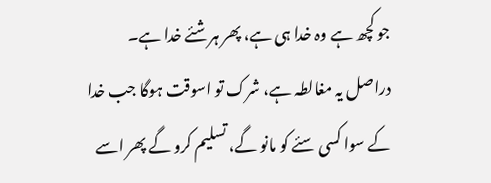جو کچھ ہے وہ خدا ہی ہے، پھر ہرشئے خدا ہے۔ دراصل یہ مغالطہ ہے، شرک تو اسوقت ہوگا جب خدا کے سوا کسی سئے کو مانو گے، تسلیم کرو گے پھر اسے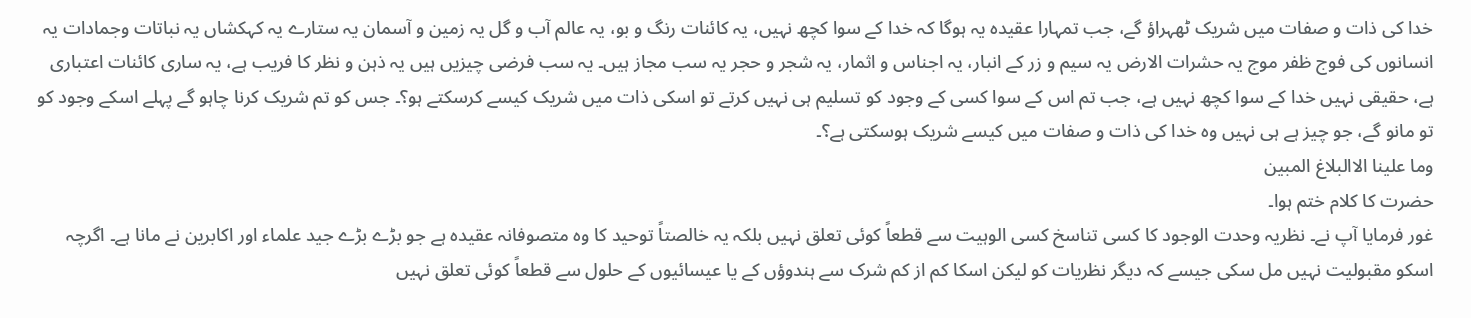خدا کی ذات و صفات میں شریک ٹھہراؤ گے، جب تمہارا عقیدہ یہ ہوگا کہ خدا کے سوا کچھ نہیں، یہ کائنات رنگ و بو، یہ عالم آب و گل یہ زمین و آسمان یہ ستارے یہ کہکشاں یہ نباتات وجمادات یہ انسانوں کی فوج ظفر موج یہ حشرات الارض یہ سیم و زر کے انبار، یہ اجناس و اثمار، یہ شجر و حجر یہ سب مجاز ہیں۔ یہ سب فرضی چیزیں ہیں یہ ذہن و نظر کا فریب ہے، یہ ساری کائنات اعتباری ہے، حقیقی نہیں خدا کے سوا کچھ نہیں ہے، جب تم اس کے سوا کسی کے وجود کو تسلیم ہی نہیں کرتے تو اسکی ذات میں شریک کیسے کرسکتے ہو؟۔ جس کو تم شریک کرنا چاہو گے پہلے اسکے وجود کو تو مانو گے، جو چیز ہے ہی نہیں وہ خدا کی ذات و صفات میں کیسے شریک ہوسکتی ہے؟۔
وما علینا الاالبلاغ المبین
حضرت کا کلام ختم ہوا۔
غور فرمایا آپ نے۔ نظریہ وحدت الوجود کا کسی تناسخ کسی الوہیت سے قطعاً کوئی تعلق نہیں بلکہ یہ خالصتاً توحید کا وہ متصوفانہ عقیدہ ہے جو بڑے بڑے جید علماء اور اکابرین نے مانا ہے۔ اگرچہ اسکو مقبولیت نہیں مل سکی جیسے کہ دیگر نظریات کو لیکن اسکا کم از کم شرک سے ہندوؤں کے یا عیسائیوں کے حلول سے قطعاً کوئی تعلق نہیں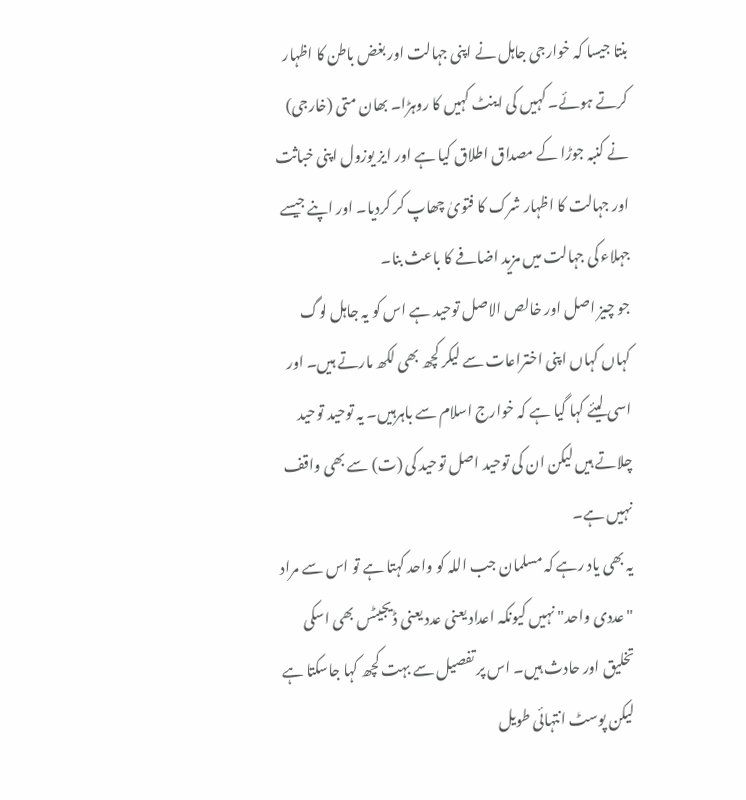بنتا جیسا کہ خوارجی جاہل نے اپنی جہالت اور بغض باطن کا اظہار کرتے ہوئے۔ کہیں کی اینٹ کہیں کا روہڑا۔ بھان متی (خارجی) نے کنبہ جوڑا کے مصداق اطلاق کیا ہے اور ایز یوزول اپنی خباثت اور جہالت کا اظہار شرک کا فتویٰ چھاپ کر کردیا۔ اور اپنے جیسے جہلاء کی جہالت میں مزید اضافے کا باعث بنا۔
جو چیز اصل اور خالص الاصل توحید ہے اس کو یہ جاہل لوگ کہاں کہاں اپنی اختراعات سے لیکر کچھ بھی لکھ مارتے ہیں۔ اور اسی لیئے کہا گیا ہے کہ خوارج اسلام سے باہرہیں۔ یہ توحید توحید چلاتے ہیں لیکن ان کی توحید اصل توحید کی (ت) سے بھی واقف نہیں ہے۔
یہ بھی یاد رہے کہ مسلمان جب اللہ کو واحد کہتا ہے تو اس سے مراد "عددی واحد" نہیں کیونکہ اعداد یعنی عدد یعنی ڈیجیٹس بھی اسکی تخلیق اور حادث ہیں۔ اس پر تفصیل سے بہت کچھ کہا جاسکتا ہے لیکن پوسٹ انتہائی طویل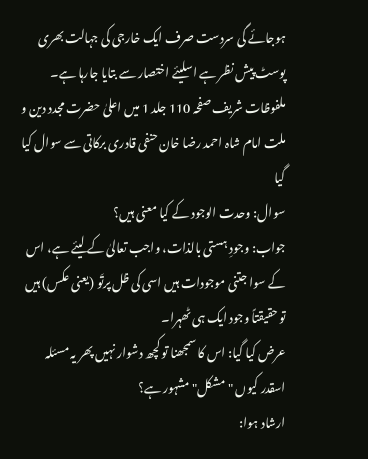ہوجائے گی سردست صرف ایک خارجی کی جہالت بھری پوسٹ پیش نظر ہے اسلیئے اختصار سے بتایا جارہا ہے۔
ملفوظات شریف صفحہ 110 جلد 1 میں اعلیٰ حضرت مجدد دین و ملت امام شاہ احمد رضا خان حنفی قادری برکاتی سے سوال کیا گیا
سوال: وحدت الوجود کے کیا معنی ہیں؟
جواب: وجودِ ہستی بالذات، واجب تعالیٰ کے لیئے ہے، اس کے سوا جتنی موجودات ہیں اسی کی ظل پرتَو (یعنی عکس) ہیں تو حقیقتاً وجود ایک ہی ٹھہرا۔
عرض کیا گیا: اس کا سمجھنا تو کچھ دشوار نہیں پھر یہ مسئلہ اسقدر کیوں "مشکل" مشہور ہے؟
ارشاد ہوا: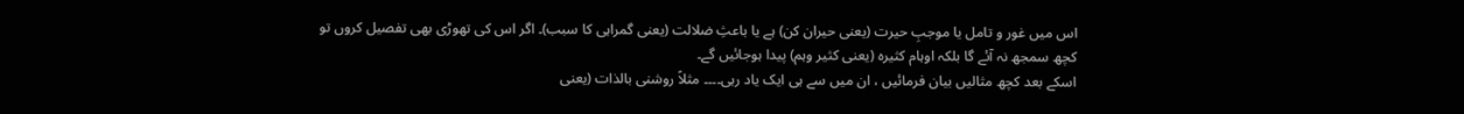اس میں غور و تامل یا موجبِ حیرت (یعنی حیران کن) ہے یا باعثِ ضلالت (یعنی گمراہی کا سبب)۔ اگر اس کی تھوڑی بھی تفصیل کروں تو کچھ سمجھ نہ آئے گا بلکہ اوہام کثیرہ (یعنی کثیر وہم) پیدا ہوجائیں گے۔
اسکے بعد کچھ مثالیں بیان فرمائیں ، ان میں سے ہی ایک یاد رہی۔۔۔۔ مثلاً روشنی بالذات (یعنی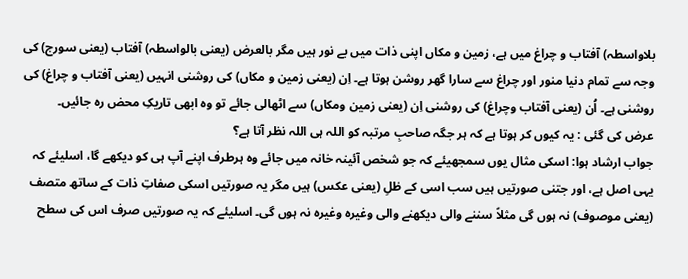بلاواسطہ) آفتاب و چراغ میں ہے، زمین و مکاں اپنی ذات میں بے نور ہیں مگر بالعرض (یعنی بالواسطہ) آفتاب (یعنی سورج) کی وجہ سے تمام دنیا منور اور چراغ سے سارا گھر روشن ہوتا ہے۔ اِن (یعنی زمین و مکاں) کی روشنی انہیں (یعنی آفتاب و چراغ) کی روشنی ہے۔ اُن (یعنی آفتاب وچراغ) کی روشنی اِن (یعنی زمین ومکاں) سے اٹھالی جائے تو وہ ابھی تاریکِ محض رہ جائیں۔
عرض کی گئی : یہ کیوں کر ہوتا ہے کہ ہر جگہ صاحبِ مرتبہ کو اللہ ہی اللہ نظر آتا ہے؟
جواب ارشاد ہوا: اسکی مثال یوں سمجھیئے کہ جو شخص آئینہ خانہ میں جائے وہ ہرطرف اپنے آپ ہی کو دیکھے گا، اسلیئے کہ یہی اصل ہے، اور جتنی صورتیں ہیں سب اسی کے ظلِ (یعنی عکس) ہیں مگر یہ صورتیں اسکی صفاتِ ذات کے ساتھ متصف (یعنی موصوف) نہ ہوں گی مثلاً سننے والی دیکھنے والی وغیرہ وغیرہ نہ ہوں گی۔ اسلیئے کہ یہ صورتیں صرف اس کی سطح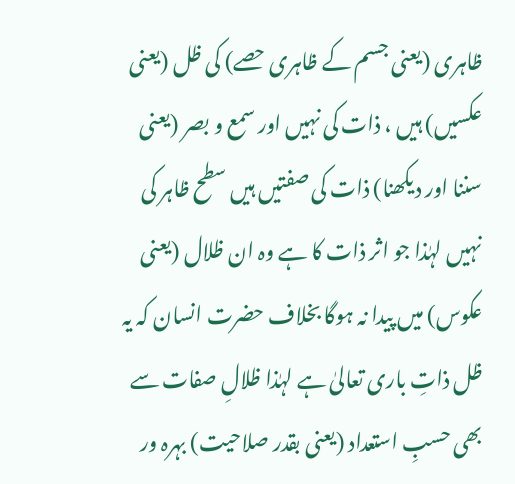ظاہری (یعنی جسم کے ظاہری حصے) کی ظل (یعنی عکسیں) ہیں ، ذات کی نہیں اور سمع و بصر (یعنی سننا اور دیکھنا) ذات کی صفتیں ہیں سطح ظاہر کی نہیں لہٰذا جو اثر ذات کا ہے وہ ان ظلال (یعنی عکوس) میں پیدا نہ ہوگا بخلاف حضرت انسان کہ یہ ظل ذاتِ باری تعالیٰ ہے لہٰذا ظلالِ صفات سے بھی حسبِ استعداد (یعنی بقدر صلاحیت) بہرہ ور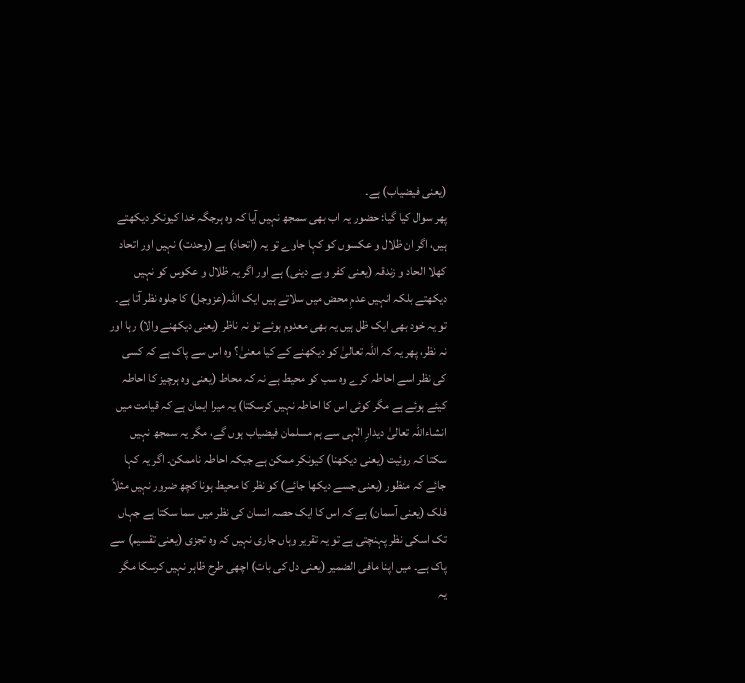(یعنی فیضیاب) ہے۔
پھر سوال کیا گیا: حضور یہ اب بھی سمجھ نہیں آیا کہ وہ ہرجگہ خدا کیونکر دیکھتے ہیں، اگر ان ظلال و عکسوں کو کہا جاوے تو یہ (اتحاد) ہے (وحدت) نہیں اور اتحاد کھلا الحاد و زندقہ (یعنی کفر و بے دینی) ہے اور اگر یہ ظلال و عکوس کو نہیں دیکھتے بلکہ انہیں عدمِ محض میں سلاتے ہیں ایک اللہ(عزوجل) کا جلوہ نظر آتا ہے۔ تو یہ خود بھی ایک ظل ہیں یہ بھی معدوم ہوئے تو نہ ناظر (یعنی دیکھنے والا) رہا اور نہ نظر، پھر یہ کہ اللہ تعالیٰ کو دیکھنے کے کیا معنیٰ؟ وہ اس سے پاک ہے کہ کسی کی نظر اسے احاطہ کرے وہ سب کو محیط ہے نہ کہ محاط (یعنی وہ ہرچیز کا احاطہ کیئے ہوئے ہے مگر کوئی اس کا احاطہ نہیں کرسکتا) یہ میرا ایمان ہے کہ قیامت میں انشاءاللہ تعالیٰ دیدارِ الٰہی سے ہم مسلمان فیضیاب ہوں گے، مگر یہ سمجھ نہیں سکتا کہ روئیت (یعنی دیکھنا) کیونکر ممکن ہے جبکہ احاطہ ناممکن۔ اگر یہ کہا جائے کہ منظور (یعنی جسے دیکھا جائے) کو نظر کا محیط ہونا کچھ ضرور نہیں مثلاً فلک (یعنی آسمان) ہے کہ اس کا ایک حصہ انسان کی نظر میں سما سکتا ہے جہاں تک اسکی نظر پہنچتی ہے تو یہ تقریر وہاں جاری نہیں کہ وہ تجزی (یعنی تقسیم) سے پاک ہے۔ میں اپنا مافی الضمیر (یعنی دل کی بات) اچھی طرح ظاہر نہیں کرسکا مگر یہ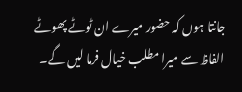جانتا ہوں کہ حضور میرے ان ٹوٹے پھوٹے الفاظ سے میرا مطلب خیال فرما لیں گے۔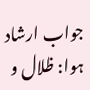جواب ارشاد ہوا: ظلال و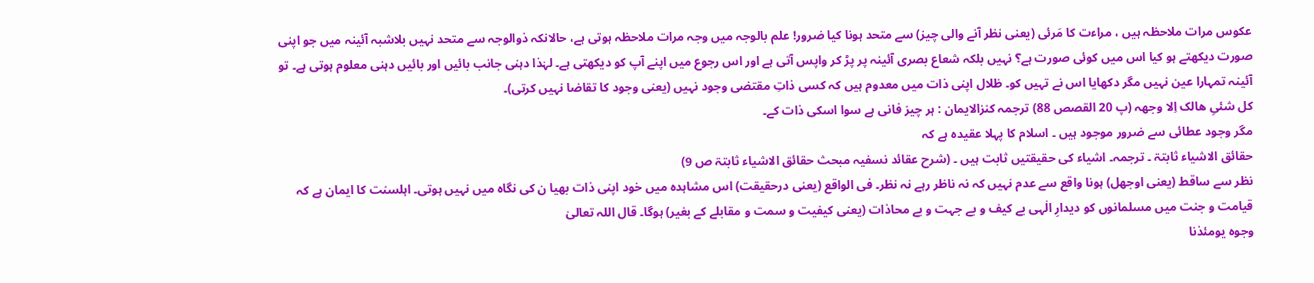عکوس مرات ملاحظہ ہیں ، مراءت کا مَرئی (یعنی نظر آنے والی چیز) سے متحد ہونا کیا ضرور! علم بالوجہ میں وجہ مرات ملاحظہ ہوتی ہے، حالانکہ ذوالوجہ سے متحد نہیں بلاشبہ آئینہ میں جو اپنی صورت دیکھتے ہو کیا اس میں کوئی صورت ہے؟ نہیں بلکہ شعاع بصری آئینہ پر پڑ کر واپس آتی ہے اور اس رجوع میں اپنے آپ کو دیکھتی ہے۔ لہٰذا دہنی جانب بائیں اور بائیں دہنی معلوم ہوتی ہے۔ تو آئینہ تمہارا عین نہیں مگر دکھایا اس نے تہیں کو۔ ظلال اپنی ذات میں معدوم ہیں کہ کسی ذاتِ مقتضی وجود نہیں (یعنی وجود کا تقاضا نہیں کرتی)۔
کل شئیِ ھالک اِلا وجھہ (پ 20 القصص 88) ترجمہ کنزالایمان : ہر چیز فانی ہے سوا اسکی ذات کے۔
مگر وجود عطائی سے ضرور موجود ہیں ۔ اسلام کا پہلا عقیدہ ہے کہ
حقائق الاشیاء ثابتۃ ۔ ترجمہ۔ اشیاء کی حقیقتیں ثابت ہیں ۔ (شرح عقائد نسفیہ مبحث حقائق الاشیاء ثابتۃ ص 9)
نظر سے ساقط (یعنی اوجھل) ہونا واقع سے عدم نہیں کہ نہ ناظر رہے نہ نظر۔ فی الواقع (یعنی درحقیقت) اس مشاہدہ میں خود اپنی ذات بھیا ن کی نگاہ میں نہیں ہوتی۔ اہلسنت کا ایمان ہے کہ قیامت و جنت میں مسلمانوں کو دیدارِ الٰہی بے کیف و بے جہت و بے محاذات (یعنی کیفیت و سمت و مقابلے کے بغیر) ہوگا۔ قال اللہ تعالیٰ
وجوہ یومئذنا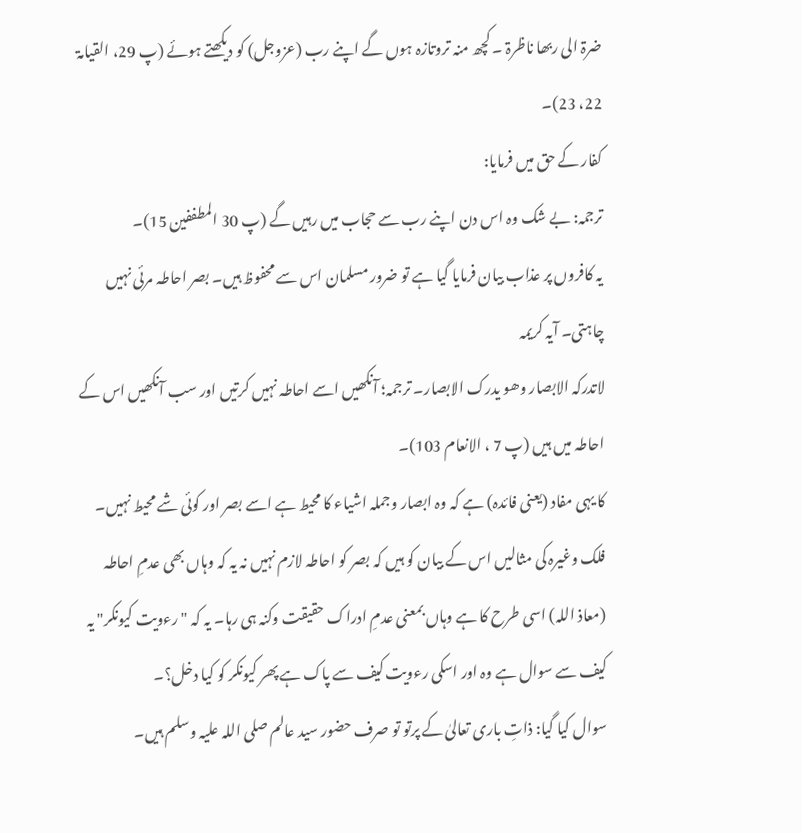ضرۃ الی ربھا ناظرۃ ۔ کچھ منہ تروتازہ ہوں گے اپنے رب (عزوجل) کو دیکھتے ہوئے (پ 29، القیامۃ 22، 23)۔
کفار کے حق میں فرمایا:
ترجمہ: بے شک وہ اس دن اپنے رب سے حجاب میں رہیں گے (پ 30 المطففین 15)۔
یہ کافروں پر عذاب بیان فرمایا گیا ہے تو ضرور مسلمان اس سے محفوظ ہیں۔ بصر احاطہ مرئی نہیں چاہتی۔ آیہ کریمہ
لاتدرکہ الابصار وھو یدرک الابصار۔ ترجمہ؛ آنکھیں اسے احاطہ نہیں کرتیں اور سب آنکھیں اس کے احاطہ میں ہیں (پ 7 ، الانعام 103)۔
کا یہی مفاد (یعنی فائدہ) ہے کہ وہ ابصار وجملہ اشیاء کا محیط ہے اسے بصر اور کوئی شے محیط نہیں۔ فلک وغیرہ کی مثالیں اس کے بیان کو ہیں کہ بصر کو احاطہ لازم نہیں نہ یہ کہ وہاں بھی عدمِ احاطہ (معاذ اللہ) اسی طرح کا ہے وہاں بمعنی عدمِ ادراک حقیقت وکنہ ہی رہا۔ یہ کہ "رءویت کیونکر" یہ کیف سے سوال ہے وہ اور اسکی رءویت کیف سے پاک ہے پھر کیونکر کو کیا دخل؟۔
سوال کیا گیا: ذاتِ باری تعالیٰ کے پرتو تو صرف حضور سید عالم صلی اللہ علیہ وسلم ہیں۔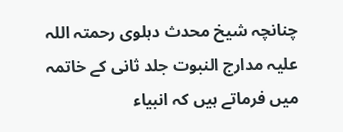چنانچہ شیخ محدث دہلوی رحمتہ اللہ علیہ مدارج النبوت جلد ثانی کے خاتمہ میں فرماتے ہیں کہ انبیاء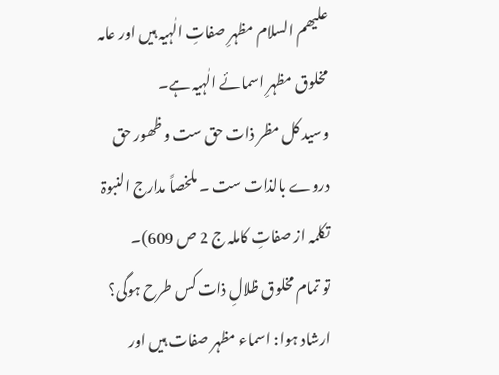علیھم السلام مظہرِ صفاتِ الٰہیہ ہیں اور عامہ مخلوق مظہرِ اسمائے الٰہیہ ہے۔
وسید کل مظر ذات حق ست و ظھور حق دروے بالذات ست ۔ ملخصاً مدارج النبوۃ تکلمہ از صفاتِ کاملہ ج 2 ص 609)۔
تو تمام مخلوق ظلالِ ذات کس طرح ہوگی؟
ارشاد ہوا: اسماء مظہر صفات ہیں اور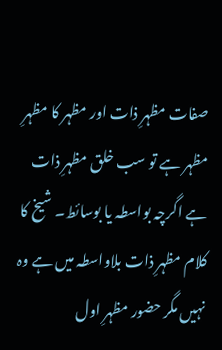صفات مظہرِ ذات اور مظہر کا مظہرِ مظہر ہے تو سب خلق مظہرِ ذات ہے اگرچہ بواسطہ یا بوسائط۔ شیخ کا کلام مظہرِ ذات بلاواسطہ میں ہے وہ نہیں مگر حضور مظہرِ اول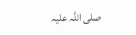صلی اللہ علیہ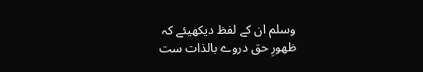وسلم ان کے لفظ دیکھیئے کہ
ظھورِ حق دروے بالذات ست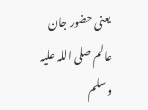یعنی حضور جان عالم صلی اللہ علیہ وسلم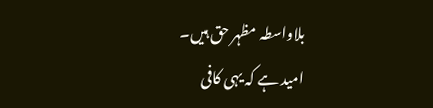بلاواسطہ مظہر حق ہیں۔
امید ہے کہ یہی کافی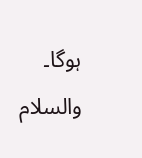ہوگا۔
والسلام